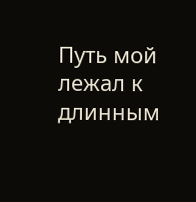Путь мой лежал к длинным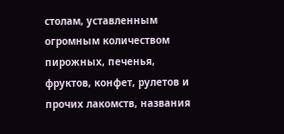столам, уставленным огромным количеством пирожных, печенья, фруктов, конфет, рулетов и прочих лакомств, названия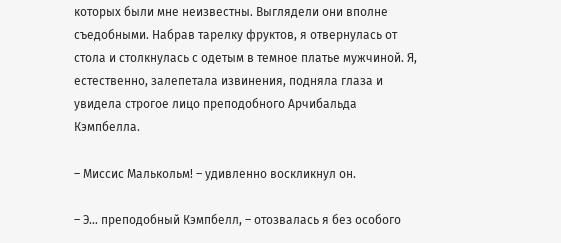которых были мне неизвестны. Выглядели они вполне съедобными. Набрав тарелку фруктов, я отвернулась от стола и столкнулась с одетым в темное платье мужчиной. Я, естественно, залепетала извинения, подняла глаза и увидела строгое лицо преподобного Арчибальда Кэмпбелла.

– Миссис Малькольм! – удивленно воскликнул он.

– Э… преподобный Кэмпбелл, – отозвалась я без особого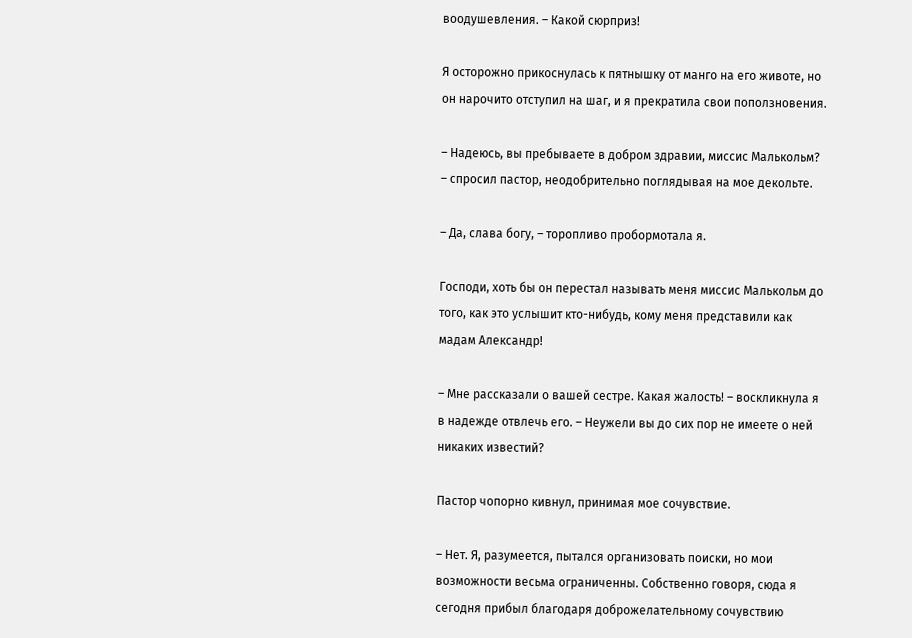воодушевления. – Какой сюрприз!

Я осторожно прикоснулась к пятнышку от манго на его животе, но он нарочито отступил на шаг, и я прекратила свои поползновения.

– Надеюсь, вы пребываете в добром здравии, миссис Малькольм? – спросил пастор, неодобрительно поглядывая на мое декольте.

– Да, слава богу, – торопливо пробормотала я.

Господи, хоть бы он перестал называть меня миссис Малькольм до того, как это услышит кто-нибудь, кому меня представили как мадам Александр!

– Мне рассказали о вашей сестре. Какая жалость! – воскликнула я в надежде отвлечь его. – Неужели вы до сих пор не имеете о ней никаких известий?

Пастор чопорно кивнул, принимая мое сочувствие.

– Нет. Я, разумеется, пытался организовать поиски, но мои возможности весьма ограниченны. Собственно говоря, сюда я сегодня прибыл благодаря доброжелательному сочувствию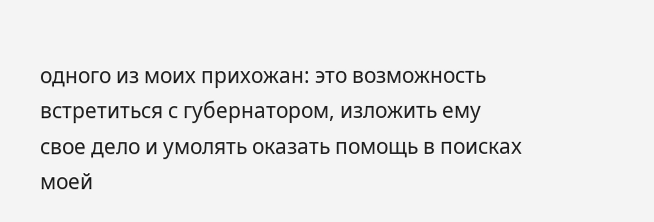одного из моих прихожан: это возможность встретиться с губернатором, изложить ему свое дело и умолять оказать помощь в поисках моей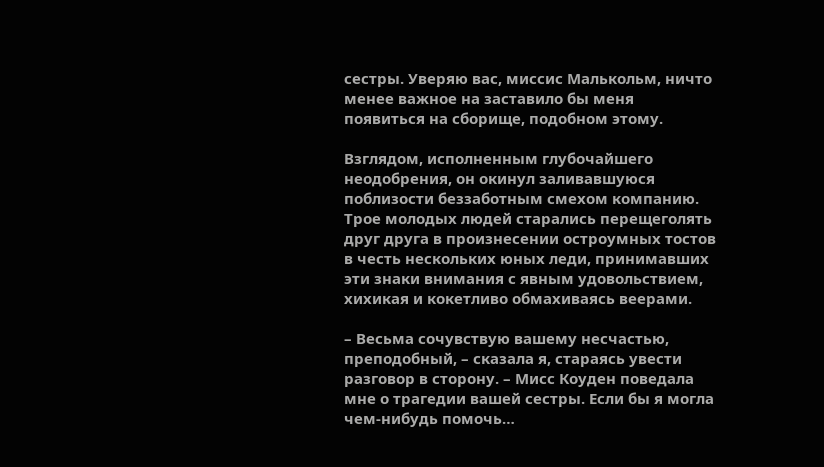сестры. Уверяю вас, миссис Малькольм, ничто менее важное на заставило бы меня появиться на сборище, подобном этому.

Взглядом, исполненным глубочайшего неодобрения, он окинул заливавшуюся поблизости беззаботным смехом компанию. Трое молодых людей старались перещеголять друг друга в произнесении остроумных тостов в честь нескольких юных леди, принимавших эти знаки внимания с явным удовольствием, хихикая и кокетливо обмахиваясь веерами.

– Весьма сочувствую вашему несчастью, преподобный, – сказала я, стараясь увести разговор в сторону. – Мисс Коуден поведала мне о трагедии вашей сестры. Если бы я могла чем-нибудь помочь…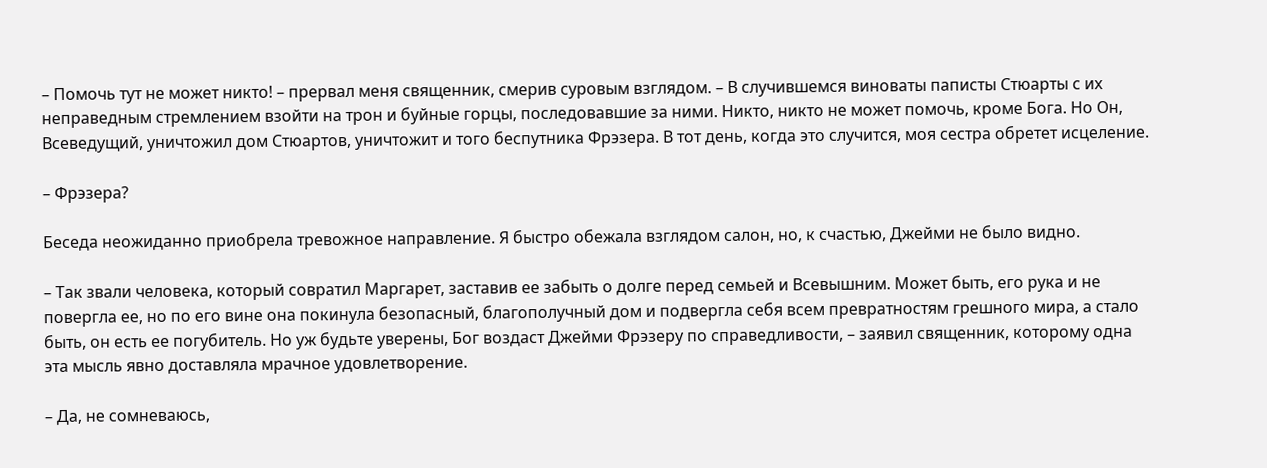– Помочь тут не может никто! – прервал меня священник, смерив суровым взглядом. – В случившемся виноваты паписты Стюарты с их неправедным стремлением взойти на трон и буйные горцы, последовавшие за ними. Никто, никто не может помочь, кроме Бога. Но Он, Всеведущий, уничтожил дом Стюартов, уничтожит и того беспутника Фрэзера. В тот день, когда это случится, моя сестра обретет исцеление.

– Фрэзера?

Беседа неожиданно приобрела тревожное направление. Я быстро обежала взглядом салон, но, к счастью, Джейми не было видно.

– Так звали человека, который совратил Маргарет, заставив ее забыть о долге перед семьей и Всевышним. Может быть, его рука и не повергла ее, но по его вине она покинула безопасный, благополучный дом и подвергла себя всем превратностям грешного мира, а стало быть, он есть ее погубитель. Но уж будьте уверены, Бог воздаст Джейми Фрэзеру по справедливости, – заявил священник, которому одна эта мысль явно доставляла мрачное удовлетворение.

– Да, не сомневаюсь,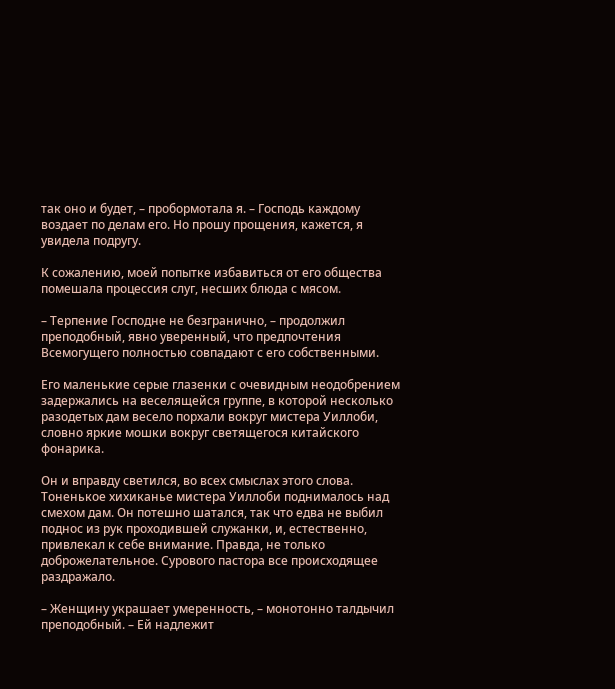так оно и будет, – пробормотала я. – Господь каждому воздает по делам его. Но прошу прощения, кажется, я увидела подругу.

К сожалению, моей попытке избавиться от его общества помешала процессия слуг, несших блюда с мясом.

– Терпение Господне не безгранично, – продолжил преподобный, явно уверенный, что предпочтения Всемогущего полностью совпадают с его собственными.

Его маленькие серые глазенки с очевидным неодобрением задержались на веселящейся группе, в которой несколько разодетых дам весело порхали вокруг мистера Уиллоби, словно яркие мошки вокруг светящегося китайского фонарика.

Он и вправду светился, во всех смыслах этого слова. Тоненькое хихиканье мистера Уиллоби поднималось над смехом дам. Он потешно шатался, так что едва не выбил поднос из рук проходившей служанки, и, естественно, привлекал к себе внимание. Правда, не только доброжелательное. Сурового пастора все происходящее раздражало.

– Женщину украшает умеренность, – монотонно талдычил преподобный. – Ей надлежит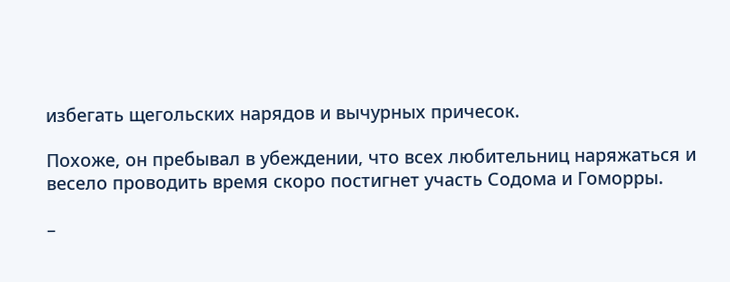избегать щегольских нарядов и вычурных причесок.

Похоже, он пребывал в убеждении, что всех любительниц наряжаться и весело проводить время скоро постигнет участь Содома и Гоморры.

–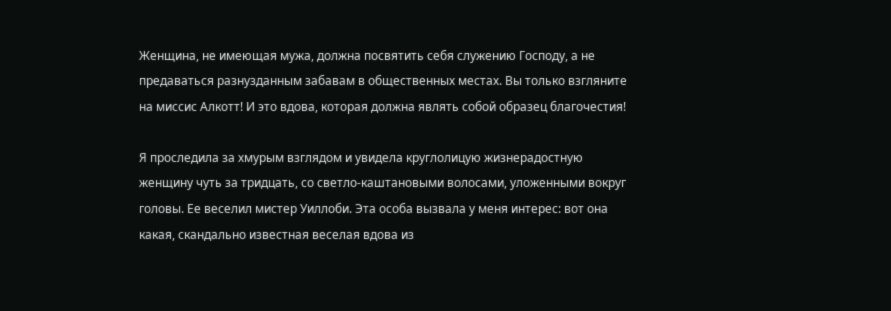Женщина, не имеющая мужа, должна посвятить себя служению Господу, а не предаваться разнузданным забавам в общественных местах. Вы только взгляните на миссис Алкотт! И это вдова, которая должна являть собой образец благочестия!

Я проследила за хмурым взглядом и увидела круглолицую жизнерадостную женщину чуть за тридцать, со светло-каштановыми волосами, уложенными вокруг головы. Ее веселил мистер Уиллоби. Эта особа вызвала у меня интерес: вот она какая, скандально известная веселая вдова из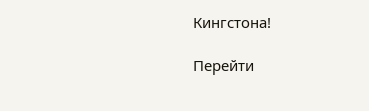Кингстона!

Перейти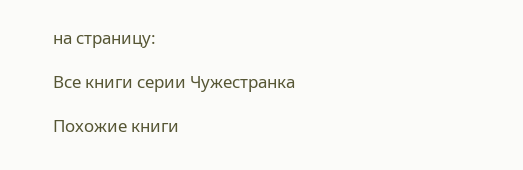на страницу:

Все книги серии Чужестранка

Похожие книги